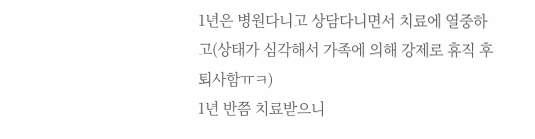1년은 병원다니고 상담다니면서 치료에 열중하고(상태가 심각해서 가족에 의해 강제로 휴직 후 퇴사함ㅠㅋ)
1년 반쯤 치료받으니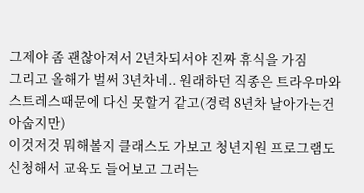그제야 좀 괜찮아져서 2년차되서야 진짜 휴식을 가짐
그리고 올해가 벌써 3년차네.. 원래하던 직종은 트라우마와 스트레스때문에 다신 못할거 같고(경력 8년차 날아가는건 아숩지만)
이것저것 뭐해볼지 클래스도 가보고 청년지원 프로그램도 신청해서 교육도 들어보고 그러는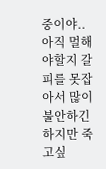중이야.. 아직 멀해야할지 갈피를 못잡아서 많이 불안하긴하지만 죽고싶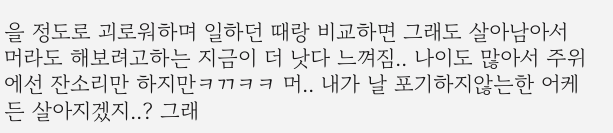을 정도로 괴로워하며 일하던 때랑 비교하면 그래도 살아남아서 머라도 해보려고하는 지금이 더 낫다 느껴짐.. 나이도 많아서 주위에선 잔소리만 하지만ㅋㄲㅋㅋ 머.. 내가 날 포기하지않는한 어케든 살아지겠지..? 그래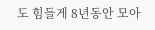도 힘들게 8년동안 모아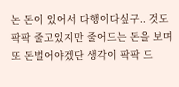논 돈이 있어서 다행이다싶구.. 것도 팍팍 줄고있지만 줄어드는 돈을 보며 또 돈벌어야겠단 생각이 팍팍 드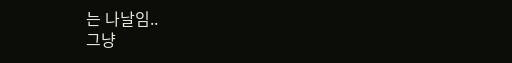는 나날임..
그냥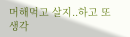머해먹고 살지..하고 또 생각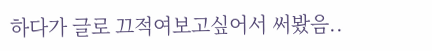하다가 글로 끄적여보고싶어서 써봤음..